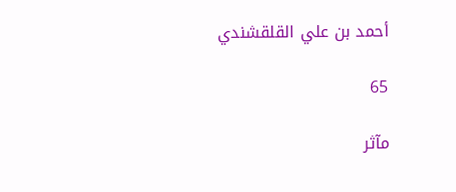أحمد بن علي القلقشندي

65

مآثر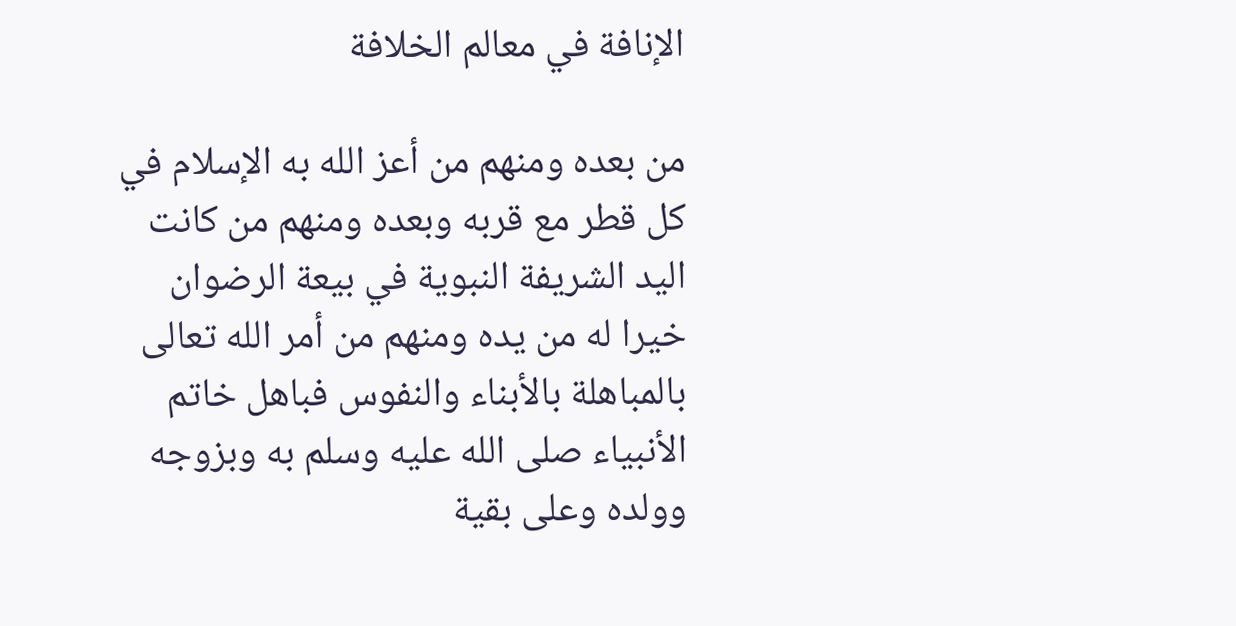الإنافة في معالم الخلافة

من بعده ومنهم من أعز الله به الإسلام في كل قطر مع قربه وبعده ومنهم من كانت اليد الشريفة النبوية في بيعة الرضوان خيرا له من يده ومنهم من أمر الله تعالى بالمباهلة بالأبناء والنفوس فباهل خاتم الأنبياء صلى الله عليه وسلم به وبزوجه وولده وعلى بقية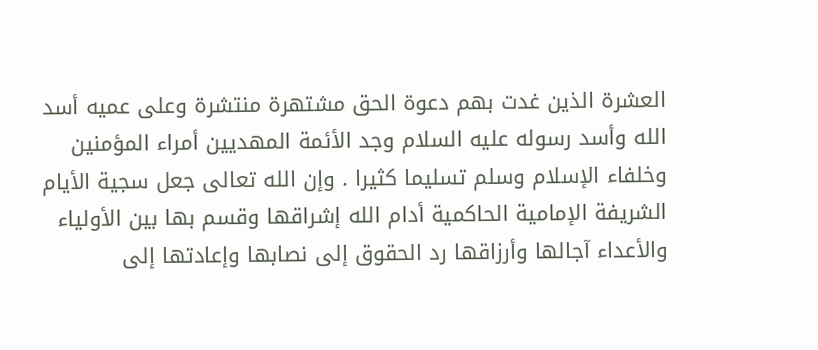العشرة الذين غدت بهم دعوة الحق مشتهرة منتشرة وعلى عميه أسد الله وأسد رسوله عليه السلام وجد الأئمة المهديين أمراء المؤمنين وخلفاء الإسلام وسلم تسليما كثيرا . وإن الله تعالى جعل سجية الأيام الشريفة الإمامية الحاكمية أدام الله إشراقها وقسم بها بين الأولياء والأعداء آجالها وأرزاقها رد الحقوق إلى نصابها وإعادتها إلى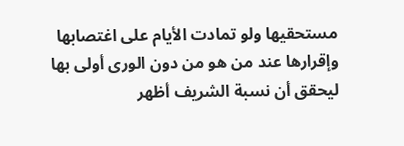مستحقيها ولو تمادت الأيام على اغتصابها وإقرارها عند من هو من دون الورى أولى بها ليحقق أن نسبة الشريف أظهر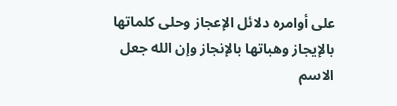على أوامره دلائل الإعجاز وحلى كلماتها بالإيجاز وهباتها بالإنجاز وإن الله جعل الاسم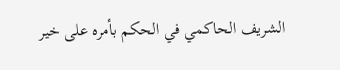الشريف الحاكمي في الحكم بأمره على خير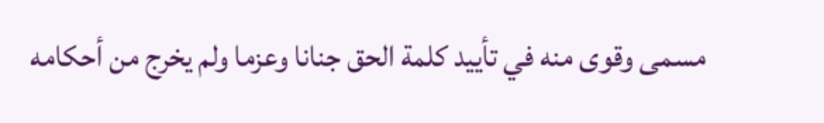مسمى وقوى منه في تأييد كلمة الحق جنانا وعزما ولم يخرج من أحكامه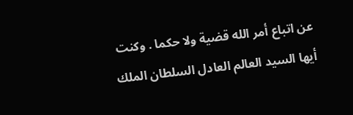عن اتباع أمر الله قضية ولا حكما . وكنت أيها السيد العالم العادل السلطان الملك